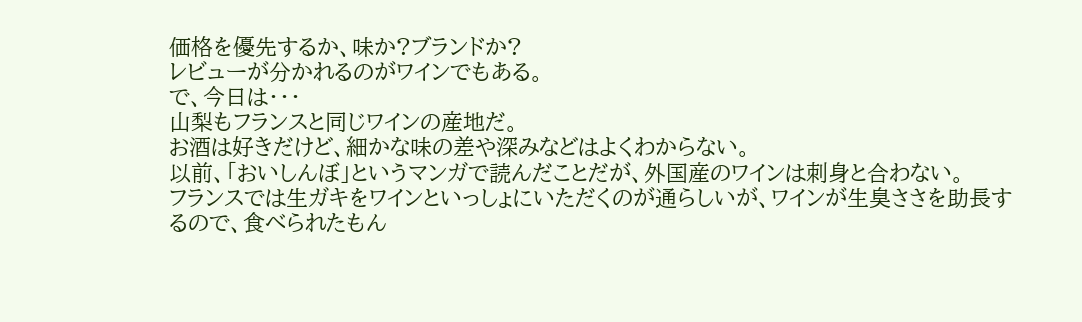価格を優先するか、味か?ブランドか?
レビューが分かれるのがワインでもある。
で、今日は・・・
山梨もフランスと同じワインの産地だ。
お酒は好きだけど、細かな味の差や深みなどはよくわからない。
以前、「おいしんぼ」というマンガで読んだことだが、外国産のワインは刺身と合わない。
フランスでは生ガキをワインといっしょにいただくのが通らしいが、ワインが生臭ささを助長するので、食べられたもん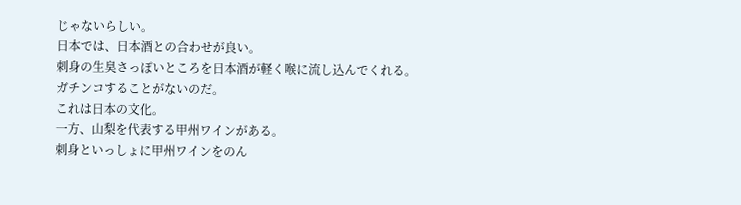じゃないらしい。
日本では、日本酒との合わせが良い。
刺身の生臭さっぽいところを日本酒が軽く喉に流し込んでくれる。
ガチンコすることがないのだ。
これは日本の文化。
一方、山梨を代表する甲州ワインがある。
刺身といっしょに甲州ワインをのん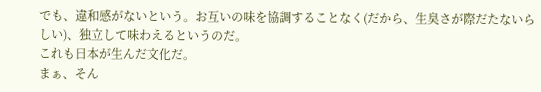でも、違和感がないという。お互いの味を協調することなく(だから、生臭さが際だたないらしい)、独立して味わえるというのだ。
これも日本が生んだ文化だ。
まぁ、そん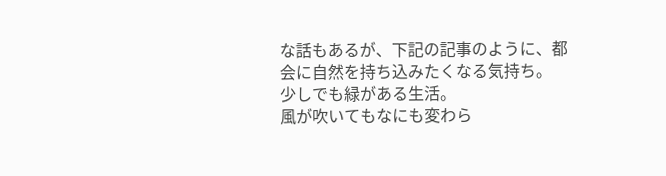な話もあるが、下記の記事のように、都会に自然を持ち込みたくなる気持ち。
少しでも緑がある生活。
風が吹いてもなにも変わら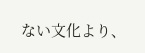ない文化より、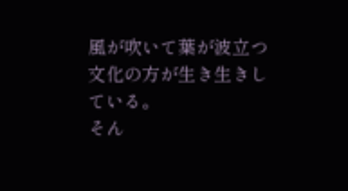風が吹いて葉が波立つ文化の方が生き生きしている。
そん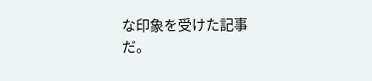な印象を受けた記事だ。